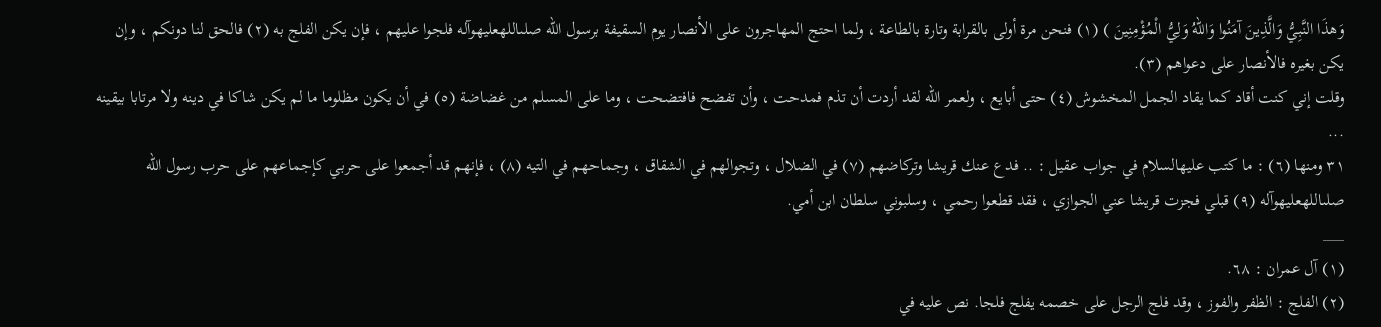وَهذَا النَّبِيُّ وَالَّذِينَ آمَنُوا وَاللهُ وَلِيُّ الْمُؤْمِنِينَ ) (١) فنحن مرة أولى بالقرابة وتارة بالطاعة ، ولما احتج المهاجرون على الأنصار يوم السقيفة برسول الله صلىاللهعليهوآله فلجوا عليهم ، فإن يكن الفلج به (٢) فالحق لنا دونكم ، وإن يكن بغيره فالأنصار على دعواهم (٣).
وقلت إني كنت أقاد كما يقاد الجمل المخشوش (٤) حتى أبايع ، ولعمر الله لقد أردت أن تذم فمدحت ، وأن تفضح فافتضحت ، وما على المسلم من غضاضة (٥) في أن يكون مظلوما ما لم يكن شاكا في دينه ولا مرتابا بيقينه ...
٣١ ومنها (٦) : ما كتب عليهالسلام في جواب عقيل : .. فدع عنك قريشا وتركاضهم (٧) في الضلال ، وتجوالهم في الشقاق ، وجماحهم في التيه (٨) ، فإنهم قد أجمعوا على حربي كإجماعهم على حرب رسول الله صلىاللهعليهوآله (٩) قبلي فجزت قريشا عني الجوازي ، فقد قطعوا رحمي ، وسلبوني سلطان ابن أمي.
___
(١) آل عمران : ٦٨.
(٢) الفلج : الظفر والفوز ، وقد فلج الرجل على خصمه يفلج فلجا. نص عليه في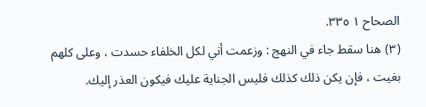الصحاح ١ ٣٣٥.
(٣) هنا سقط جاء في النهج : وزعمت أني لكل الخلفاء حسدت ، وعلى كلهم بغيت ، فإن يكن ذلك كذلك فليس الجناية عليك فيكون العذر إليك.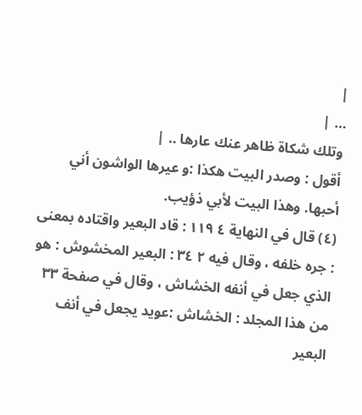|
... |
وتلك شكاة ظاهر عنك عارها .. |
أقول : وصدر البيت هكذا :و عيرها الواشون أني أحبها. وهذا البيت لأبي ذؤيب.
(٤) قال في النهاية ٤ ١١٩ : قاد البعير واقتاده بمعنى : جره خلفه ، وقال فيه ٢ ٣٤ : البعير المخشوش : هو الذي جعل في أنفه الخشاش ، وقال في صفحة ٣٣ من هذا المجلد : الخشاش :عويد يجعل في أنف البعير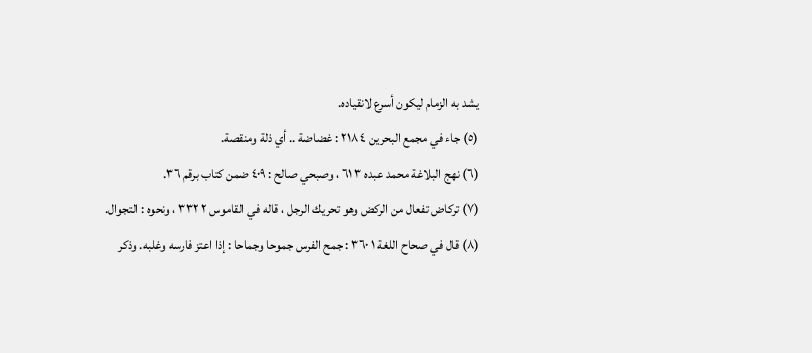يشد به الزمام ليكون أسرع لانقياده.
(٥) جاء في مجمع البحرين ٤ ٢١٨ : غضاضة .. أي ذلة ومنقصة.
(٦) نهج البلاغة محمد عبده ٣ ٦١ ، وصبحي صالح : ٤٠٩ ضمن كتاب برقم ٣٦.
(٧) تركاض تفعال من الركض وهو تحريك الرجل ، قاله في القاموس ٢ ٣٣٢ ، ونحوه : التجوال.
(٨) قال في صحاح اللغة ١ ٣٦٠ : جمح الفرس جموحا وجماحا : إذا اعتز فارسه وغلبه. وذكر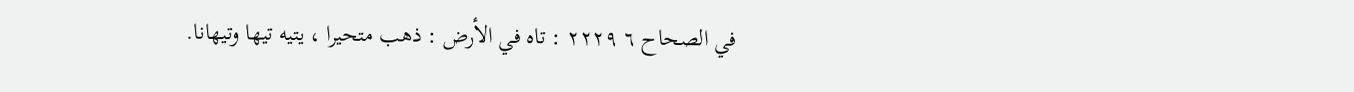في الصحاح ٦ ٢٢٢٩ : تاه في الأرض : ذهب متحيرا ، يتيه تيها وتيهانا.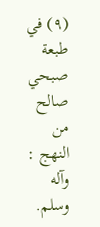(٩) في طبعة صبحي صالح من النهج : وآله وسلم.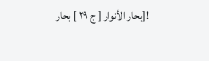![بحار الأنوار [ ج ٢٩ ] بحار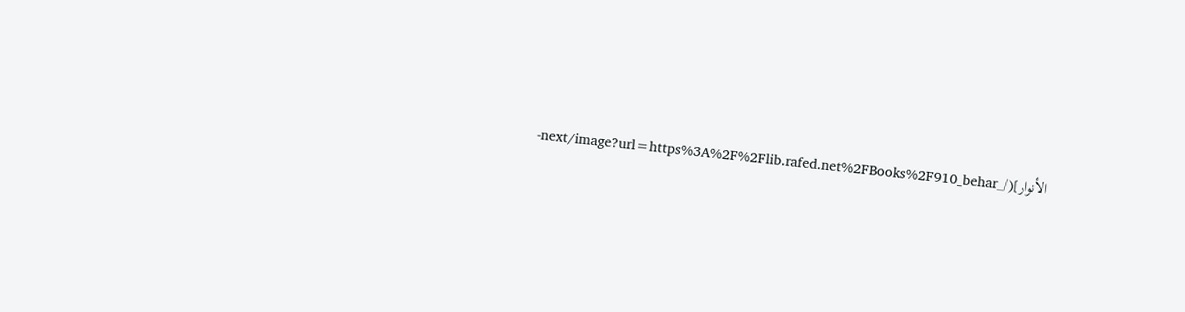الأنوار](/_next/image?url=https%3A%2F%2Flib.rafed.net%2FBooks%2F910_behar-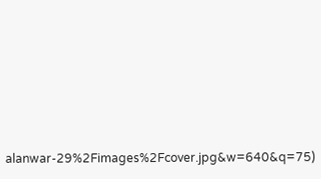alanwar-29%2Fimages%2Fcover.jpg&w=640&q=75)